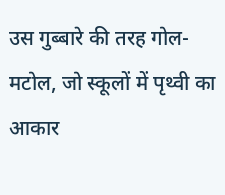उस गुब्बारे की तरह गोल-मटोल, जो स्कूलों में पृथ्वी का आकार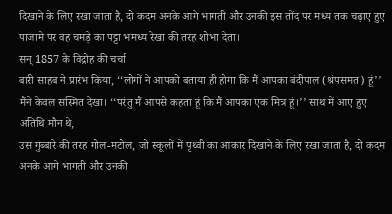दिखाने के लिए रखा जाता है, दो कदम अनके आगे भागती और उनकी इस तोंद पर मध्य तक चढ़ाए हुए पाजामे पर वह चमड़े का पट्टा भमध्य रेखा की तरह शोभा देता।
सन् 1857 के विद्रोह की चर्चा
बारी साहब ने प्रारंभ किया, ‘‘लोगों ने आपको बताया ही होगा कि मैं आपका बंदीपाल (श्रंपसमत) हूं’’ मैंने केवल सस्मित देखा। ‘‘परंतु मैं आपसे कहता हूं कि मैं आपका एक मित्र हूं।’’ साथ में आए हुए अतिथि मौन थे,
उस गुब्बारे की तरह गोल-मटोल, जो स्कूलों में पृथ्वी का आकार दिखाने के लिए रखा जाता है, दो कदम अनके आगे भागती और उनकी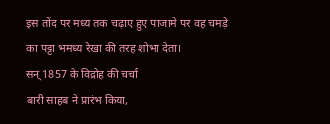इस तोंद पर मध्य तक चढ़ाए हुए पाजामे पर वह चमड़े का पट्टा भमध्य रेखा की तरह शोभा देता।
सन् 1857 के विद्रोह की चर्चा
बारी साहब ने प्रारंभ किया,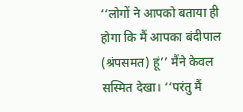‘‘लोगों ने आपको बताया ही होगा कि मैं आपका बंदीपाल (श्रंपसमत) हूं’’ मैंने केवल सस्मित देखा। ‘‘परंतु मैं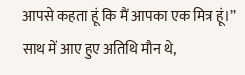आपसे कहता हूं कि मैं आपका एक मित्र हूं।’’ साथ में आए हुए अतिथि मौन थे,